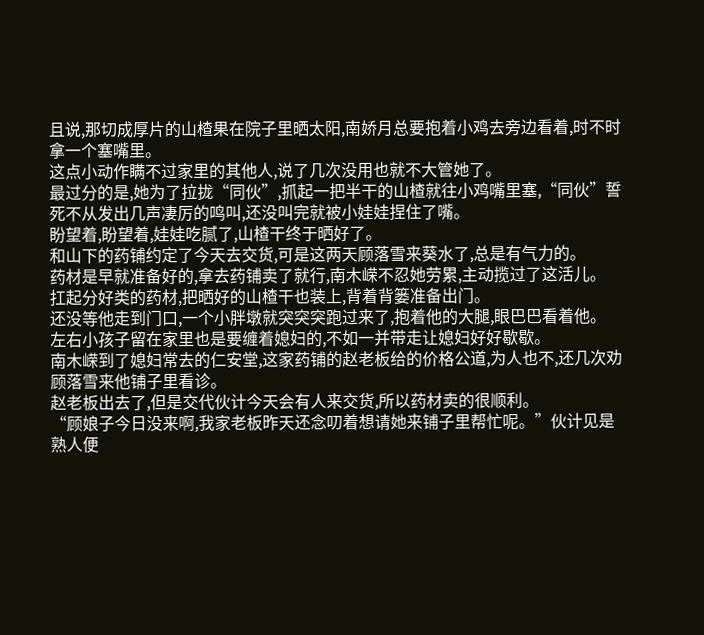且说,那切成厚片的山楂果在院子里晒太阳,南娇月总要抱着小鸡去旁边看着,时不时拿一个塞嘴里。
这点小动作瞒不过家里的其他人,说了几次没用也就不大管她了。
最过分的是,她为了拉拢“同伙”,抓起一把半干的山楂就往小鸡嘴里塞,“同伙”誓死不从发出几声凄厉的鸣叫,还没叫完就被小娃娃捏住了嘴。
盼望着,盼望着,娃娃吃腻了,山楂干终于晒好了。
和山下的药铺约定了今天去交货,可是这两天顾落雪来葵水了,总是有气力的。
药材是早就准备好的,拿去药铺卖了就行,南木嵘不忍她劳累,主动揽过了这活儿。
扛起分好类的药材,把晒好的山楂干也装上,背着背篓准备出门。
还没等他走到门口,一个小胖墩就突突突跑过来了,抱着他的大腿,眼巴巴看着他。
左右小孩子留在家里也是要缠着媳妇的,不如一并带走让媳妇好好歇歇。
南木嵘到了媳妇常去的仁安堂,这家药铺的赵老板给的价格公道,为人也不,还几次劝顾落雪来他铺子里看诊。
赵老板出去了,但是交代伙计今天会有人来交货,所以药材卖的很顺利。
“顾娘子今日没来啊,我家老板昨天还念叨着想请她来铺子里帮忙呢。”伙计见是熟人便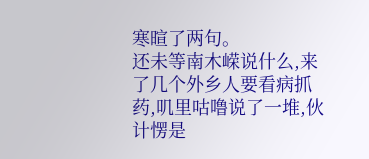寒暄了两句。
还未等南木嵘说什么,来了几个外乡人要看病抓药,叽里咕噜说了一堆,伙计愣是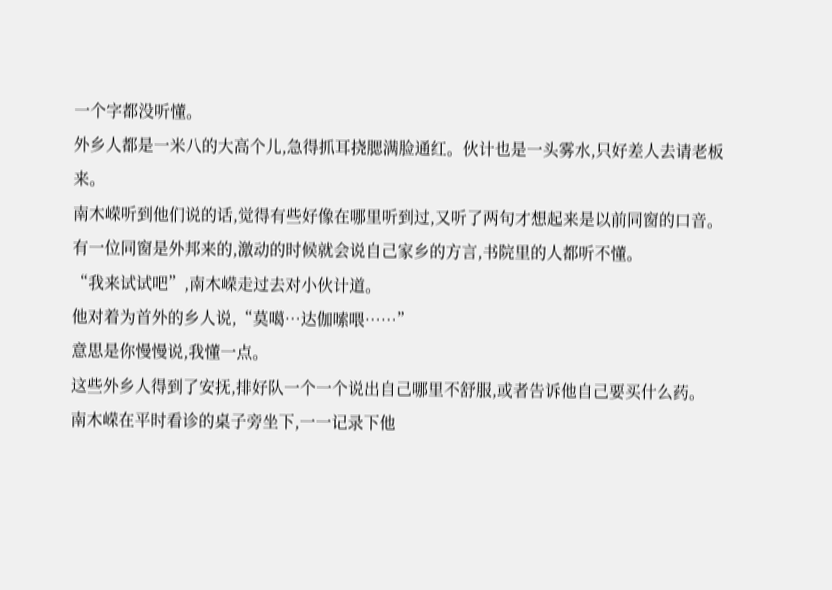一个字都没听懂。
外乡人都是一米八的大高个儿,急得抓耳挠腮满脸通红。伙计也是一头雾水,只好差人去请老板来。
南木嵘听到他们说的话,觉得有些好像在哪里听到过,又听了两句才想起来是以前同窗的口音。
有一位同窗是外邦来的,激动的时候就会说自己家乡的方言,书院里的人都听不懂。
“我来试试吧”,南木嵘走过去对小伙计道。
他对着为首外的乡人说,“莫噶…达伽嗦喂……”
意思是你慢慢说,我懂一点。
这些外乡人得到了安抚,排好队一个一个说出自己哪里不舒服,或者告诉他自己要买什么药。
南木嵘在平时看诊的桌子旁坐下,一一记录下他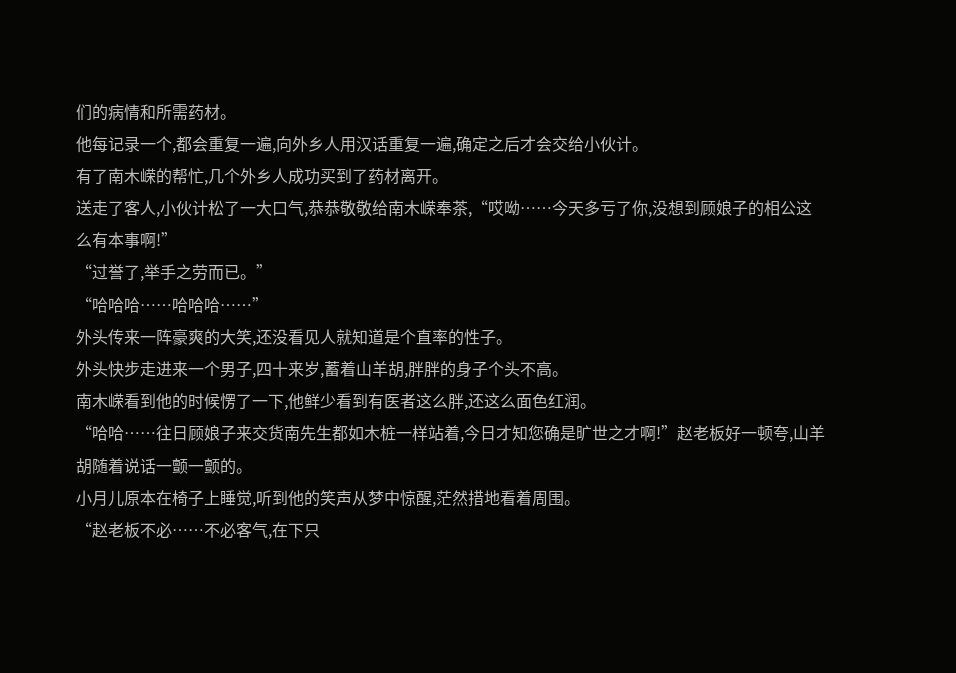们的病情和所需药材。
他每记录一个,都会重复一遍,向外乡人用汉话重复一遍,确定之后才会交给小伙计。
有了南木嵘的帮忙,几个外乡人成功买到了药材离开。
送走了客人,小伙计松了一大口气,恭恭敬敬给南木嵘奉茶,“哎呦……今天多亏了你,没想到顾娘子的相公这么有本事啊!”
“过誉了,举手之劳而已。”
“哈哈哈……哈哈哈……”
外头传来一阵豪爽的大笑,还没看见人就知道是个直率的性子。
外头快步走进来一个男子,四十来岁,蓄着山羊胡,胖胖的身子个头不高。
南木嵘看到他的时候愣了一下,他鲜少看到有医者这么胖,还这么面色红润。
“哈哈……往日顾娘子来交货南先生都如木桩一样站着,今日才知您确是旷世之才啊!”赵老板好一顿夸,山羊胡随着说话一颤一颤的。
小月儿原本在椅子上睡觉,听到他的笑声从梦中惊醒,茫然措地看着周围。
“赵老板不必……不必客气,在下只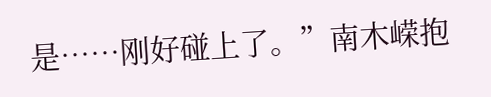是……刚好碰上了。”南木嵘抱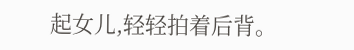起女儿,轻轻拍着后背。